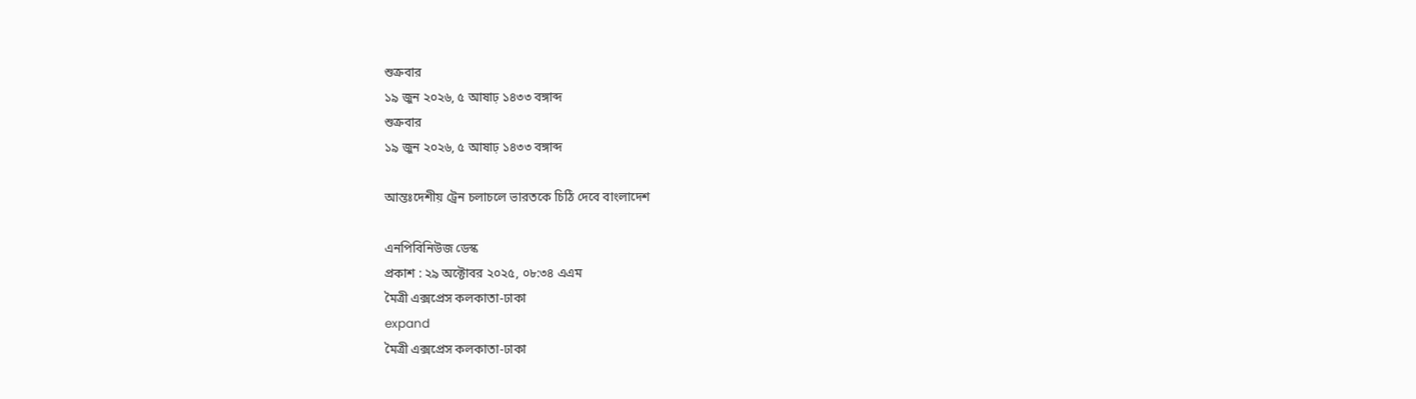শুক্রবার
১৯ জুন ২০২৬, ৫ আষাঢ় ১৪৩৩ বঙ্গাব্দ
শুক্রবার
১৯ জুন ২০২৬, ৫ আষাঢ় ১৪৩৩ বঙ্গাব্দ

আন্তঃদেশীয় ট্রেন চলাচলে ভারতকে চিঠি দেবে বাংলাদেশ

এনপিবিনিউজ ডেস্ক
প্রকাশ : ২৯ অক্টোবর ২০২৫, ০৮:৩৪ এএম
মৈত্রী এক্সপ্রেস কলকাতা-ঢাকা
expand
মৈত্রী এক্সপ্রেস কলকাতা-ঢাকা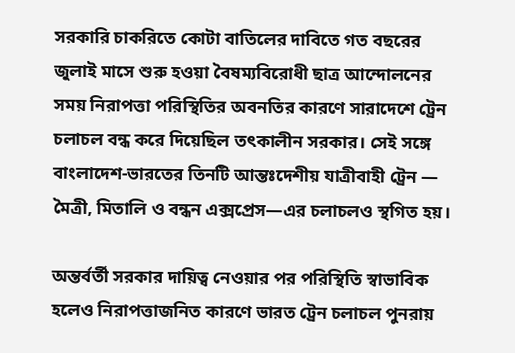সরকারি চাকরিতে কোটা বাতিলের দাবিতে গত বছরের জুলাই মাসে শুরু হওয়া বৈষম্যবিরোধী ছাত্র আন্দোলনের সময় নিরাপত্তা পরিস্থিতির অবনতির কারণে সারাদেশে ট্রেন চলাচল বন্ধ করে দিয়েছিল তৎকালীন সরকার। সেই সঙ্গে বাংলাদেশ-ভারতের তিনটি আন্তঃদেশীয় যাত্রীবাহী ট্রেন — মৈত্রী, মিতালি ও বন্ধন এক্সপ্রেস—এর চলাচলও স্থগিত হয়।

অন্তর্বর্তী সরকার দায়িত্ব নেওয়ার পর পরিস্থিতি স্বাভাবিক হলেও নিরাপত্তাজনিত কারণে ভারত ট্রেন চলাচল পুনরায়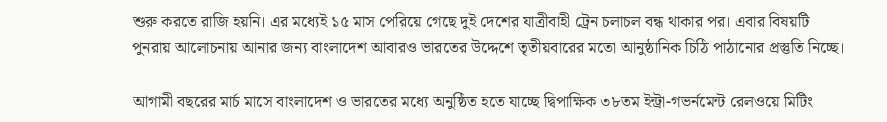শুরু করতে রাজি হয়নি। এর মধ্যেই ১৫ মাস পেরিয়ে গেছে দুই দেশের যাত্রীবাহী ট্রেন চলাচল বন্ধ থাকার পর। এবার বিষয়টি পুনরায় আলোচনায় আনার জন্য বাংলাদেশ আবারও ভারতের উদ্দেশে তৃতীয়বারের মতো আনুষ্ঠানিক চিঠি পাঠানোর প্রস্তুতি নিচ্ছে।

আগামী বছরের মার্চ মাসে বাংলাদেশ ও ভারতের মধ্যে অনুষ্ঠিত হতে যাচ্ছে দ্বিপাক্ষিক ৩৮তম ইন্ট্রা-গভর্নমেন্ট রেলওয়ে মিটিং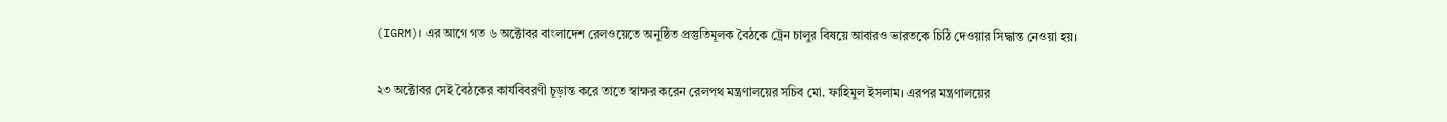(IGRM)। এর আগে গত ৬ অক্টোবর বাংলাদেশ রেলওয়েতে অনুষ্ঠিত প্রস্তুতিমূলক বৈঠকে ট্রেন চালুর বিষয়ে আবারও ভারতকে চিঠি দেওয়ার সিদ্ধান্ত নেওয়া হয়।

২৩ অক্টোবর সেই বৈঠকের কার্যবিবরণী চূড়ান্ত করে তাতে স্বাক্ষর করেন রেলপথ মন্ত্রণালয়ের সচিব মো. ফাহিমুল ইসলাম। এরপর মন্ত্রণালয়ের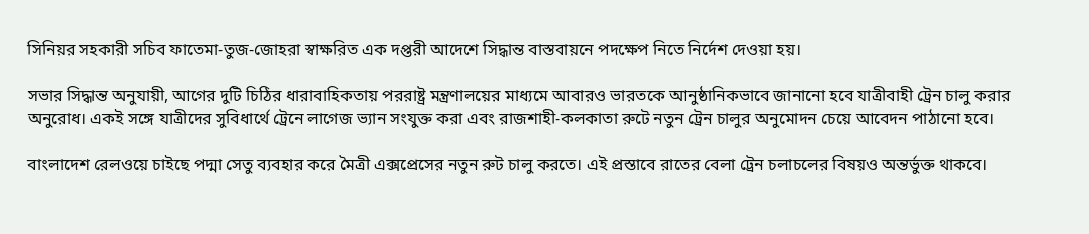সিনিয়র সহকারী সচিব ফাতেমা-তুজ-জোহরা স্বাক্ষরিত এক দপ্তরী আদেশে সিদ্ধান্ত বাস্তবায়নে পদক্ষেপ নিতে নির্দেশ দেওয়া হয়।

সভার সিদ্ধান্ত অনুযায়ী, আগের দুটি চিঠির ধারাবাহিকতায় পররাষ্ট্র মন্ত্রণালয়ের মাধ্যমে আবারও ভারতকে আনুষ্ঠানিকভাবে জানানো হবে যাত্রীবাহী ট্রেন চালু করার অনুরোধ। একই সঙ্গে যাত্রীদের সুবিধার্থে ট্রেনে লাগেজ ভ্যান সংযুক্ত করা এবং রাজশাহী-কলকাতা রুটে নতুন ট্রেন চালুর অনুমোদন চেয়ে আবেদন পাঠানো হবে।

বাংলাদেশ রেলওয়ে চাইছে পদ্মা সেতু ব্যবহার করে মৈত্রী এক্সপ্রেসের নতুন রুট চালু করতে। এই প্রস্তাবে রাতের বেলা ট্রেন চলাচলের বিষয়ও অন্তর্ভুক্ত থাকবে।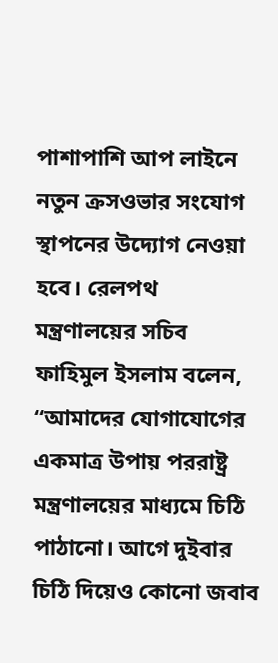পাশাপাশি আপ লাইনে নতুন ক্রসওভার সংযোগ স্থাপনের উদ্যোগ নেওয়া হবে। রেলপথ মন্ত্রণালয়ের সচিব ফাহিমুল ইসলাম বলেন, “আমাদের যোগাযোগের একমাত্র উপায় পররাষ্ট্র মন্ত্রণালয়ের মাধ্যমে চিঠি পাঠানো। আগে দুইবার চিঠি দিয়েও কোনো জবাব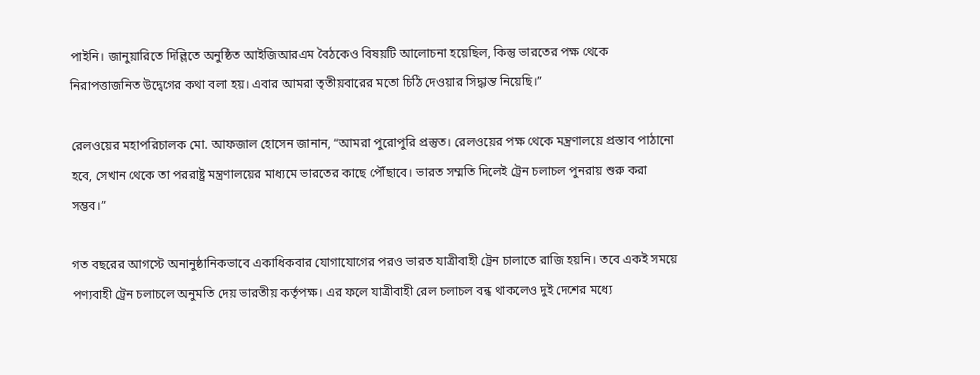পাইনি। জানুয়ারিতে দিল্লিতে অনুষ্ঠিত আইজিআরএম বৈঠকেও বিষয়টি আলোচনা হয়েছিল, কিন্তু ভারতের পক্ষ থেকে নিরাপত্তাজনিত উদ্বেগের কথা বলা হয়। এবার আমরা তৃতীয়বারের মতো চিঠি দেওয়ার সিদ্ধান্ত নিয়েছি।”

রেলওয়ের মহাপরিচালক মো. আফজাল হোসেন জানান, “আমরা পুরোপুরি প্রস্তুত। রেলওয়ের পক্ষ থেকে মন্ত্রণালয়ে প্রস্তাব পাঠানো হবে, সেখান থেকে তা পররাষ্ট্র মন্ত্রণালয়ের মাধ্যমে ভারতের কাছে পৌঁছাবে। ভারত সম্মতি দিলেই ট্রেন চলাচল পুনরায় শুরু করা সম্ভব।”

গত বছরের আগস্টে অনানুষ্ঠানিকভাবে একাধিকবার যোগাযোগের পরও ভারত যাত্রীবাহী ট্রেন চালাতে রাজি হয়নি। তবে একই সময়ে পণ্যবাহী ট্রেন চলাচলে অনুমতি দেয় ভারতীয় কর্তৃপক্ষ। এর ফলে যাত্রীবাহী রেল চলাচল বন্ধ থাকলেও দুই দেশের মধ্যে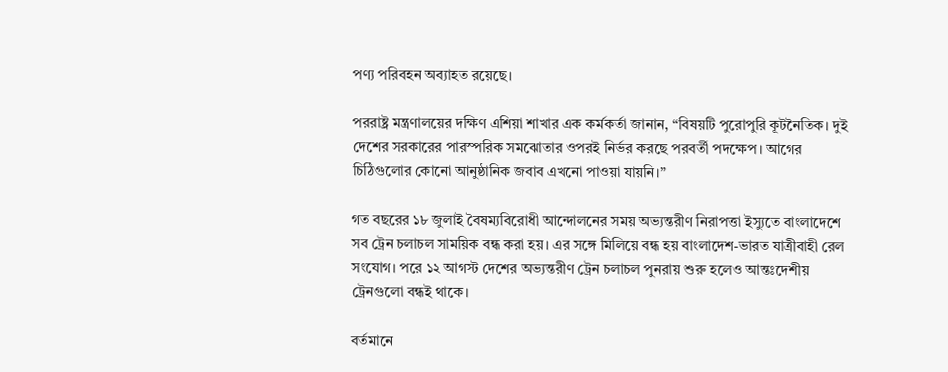পণ্য পরিবহন অব্যাহত রয়েছে।

পররাষ্ট্র মন্ত্রণালয়ের দক্ষিণ এশিয়া শাখার এক কর্মকর্তা জানান, “বিষয়টি পুরোপুরি কূটনৈতিক। দুই দেশের সরকারের পারস্পরিক সমঝোতার ওপরই নির্ভর করছে পরবর্তী পদক্ষেপ। আগের চিঠিগুলোর কোনো আনুষ্ঠানিক জবাব এখনো পাওয়া যায়নি।”

গত বছরের ১৮ জুলাই বৈষম্যবিরোধী আন্দোলনের সময় অভ্যন্তরীণ নিরাপত্তা ইস্যুতে বাংলাদেশে সব ট্রেন চলাচল সাময়িক বন্ধ করা হয়। এর সঙ্গে মিলিয়ে বন্ধ হয় বাংলাদেশ-ভারত যাত্রীবাহী রেল সংযোগ। পরে ১২ আগস্ট দেশের অভ্যন্তরীণ ট্রেন চলাচল পুনরায় শুরু হলেও আন্তঃদেশীয় ট্রেনগুলো বন্ধই থাকে।

বর্তমানে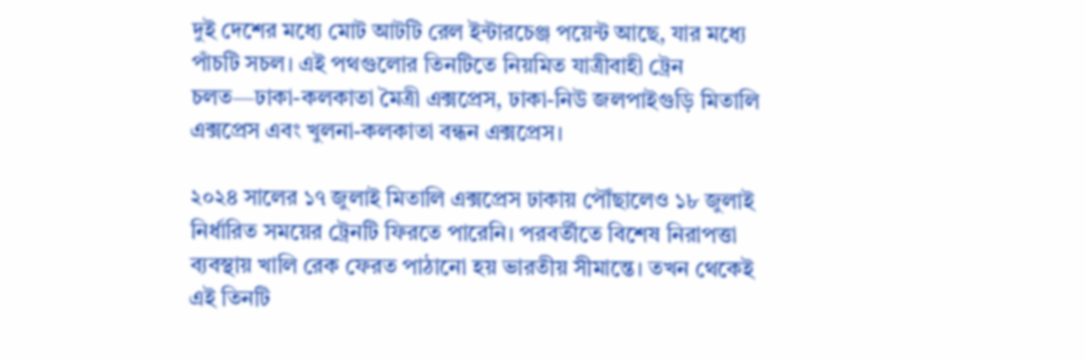দুই দেশের মধ্যে মোট আটটি রেল ইন্টারচেঞ্জ পয়েন্ট আছে, যার মধ্যে পাঁচটি সচল। এই পথগুলোর তিনটিতে নিয়মিত যাত্রীবাহী ট্রেন চলত—ঢাকা-কলকাতা মৈত্রী এক্সপ্রেস, ঢাকা-নিউ জলপাইগুড়ি মিতালি এক্সপ্রেস এবং খুলনা-কলকাতা বন্ধন এক্সপ্রেস।

২০২৪ সালের ১৭ জুলাই মিতালি এক্সপ্রেস ঢাকায় পৌঁছালেও ১৮ জুলাই নির্ধারিত সময়ের ট্রেনটি ফিরতে পারেনি। পরবর্তীতে বিশেষ নিরাপত্তা ব্যবস্থায় খালি রেক ফেরত পাঠানো হয় ভারতীয় সীমান্তে। তখন থেকেই এই তিনটি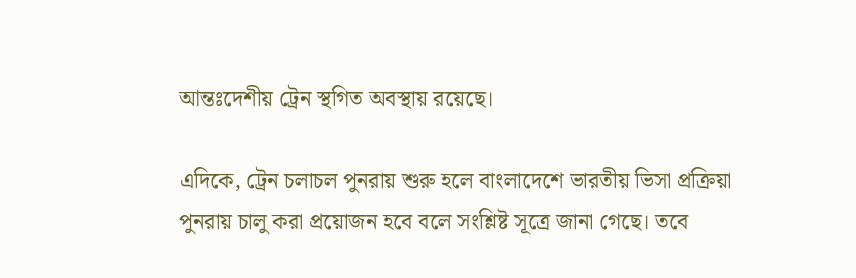আন্তঃদেশীয় ট্রেন স্থগিত অবস্থায় রয়েছে।

এদিকে, ট্রেন চলাচল পুনরায় শুরু হলে বাংলাদেশে ভারতীয় ভিসা প্রক্রিয়া পুনরায় চালু করা প্রয়োজন হবে বলে সংশ্লিষ্ট সূত্রে জানা গেছে। তবে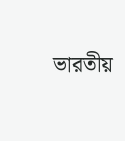ভারতীয়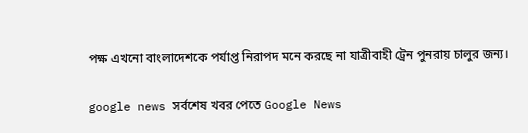পক্ষ এখনো বাংলাদেশকে পর্যাপ্ত নিরাপদ মনে করছে না যাত্রীবাহী ট্রেন পুনরায় চালুর জন্য।

google news সর্বশেষ খবর পেতে Google News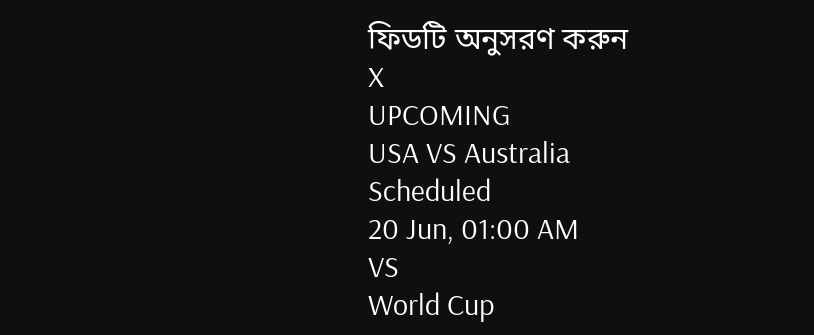ফিডটি অনুসরণ করুন
X
UPCOMING
USA VS Australia
Scheduled
20 Jun, 01:00 AM
VS
World Cup